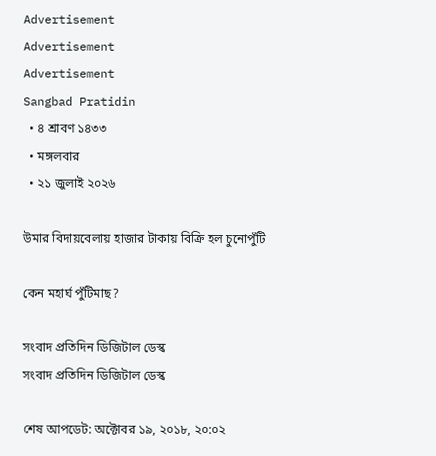Advertisement
Advertisement
Advertisement
Sangbad Pratidin
  • ৪ শ্রাবণ ১৪৩৩
  • মঙ্গলবার
  • ২১ জুলাই ২০২৬

উমার বিদায়বেলায় হাজার টাকায় বিক্রি হল চুনোপুঁটি

কেন মহার্ঘ পুঁটিমাছ?

সংবাদ প্রতিদিন ডিজিটাল ডেস্ক
সংবাদ প্রতিদিন ডিজিটাল ডেস্ক

শেষ আপডেট: অক্টোবর ১৯, ২০১৮, ২০:০২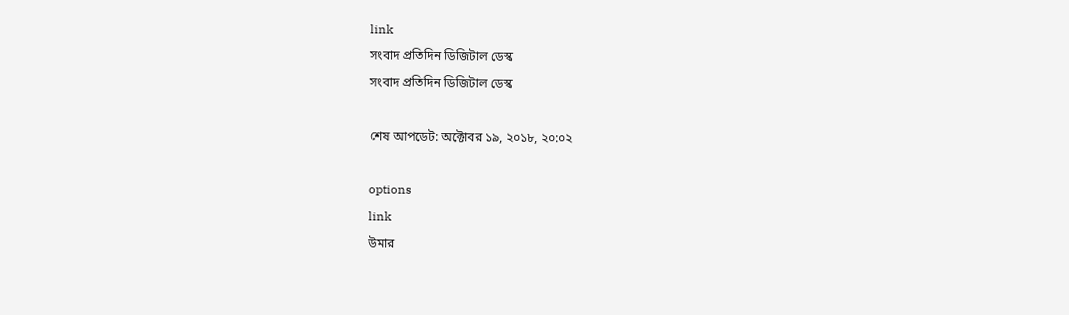link
সংবাদ প্রতিদিন ডিজিটাল ডেস্ক
সংবাদ প্রতিদিন ডিজিটাল ডেস্ক

শেষ আপডেট: অক্টোবর ১৯, ২০১৮, ২০:০২

options
link
উমার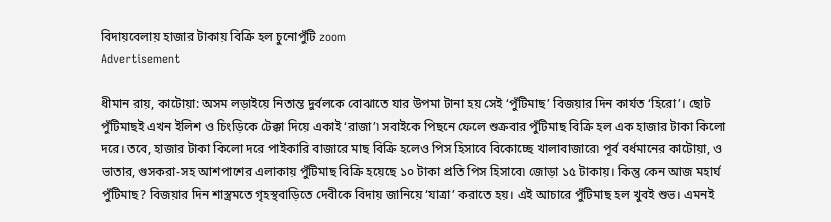বিদায়বেলায় হাজার টাকায় বিক্রি হল চুনোপুঁটি zoom
Advertisement

ধীমান রায়, কাটোয়া: অসম লড়াইয়ে নিতান্ত দুর্বলকে বোঝাতে যার উপমা টানা হয় সেই ‘পুঁটিমাছ’ বিজয়ার দিন কার্যত ‘হিরো’। ছোট পুঁটিমাছই এখন ইলিশ ও চিংড়িকে টেক্কা দিয়ে একাই ‘রাজা’৷ সবাইকে পিছনে ফেলে শুক্রবার পুঁটিমাছ বিক্রি হল এক হাজার টাকা কিলো দরে। তবে, হাজার টাকা কিলো দরে পাইকারি বাজারে মাছ বিক্রি হলেও পিস হিসাবে বিকোচ্ছে খালাবাজারে৷ পূর্ব বর্ধমানের কাটোয়া, ও ভাতার, গুসকরা-সহ আশপাশের এলাকায় পুঁটিমাছ বিক্রি হয়েছে ১০ টাকা প্রতি পিস হিসাবে৷ জোড়া ১৫ টাকায়। কিন্তু কেন আজ মহার্ঘ পুঁটিমাছ? বিজয়ার দিন শাস্ত্রমতে গৃহস্থবাড়িতে দেবীকে বিদায় জানিয়ে ‘যাত্রা’ করাতে হয়। এই আচারে পুঁটিমাছ হল খুবই শুভ। এমনই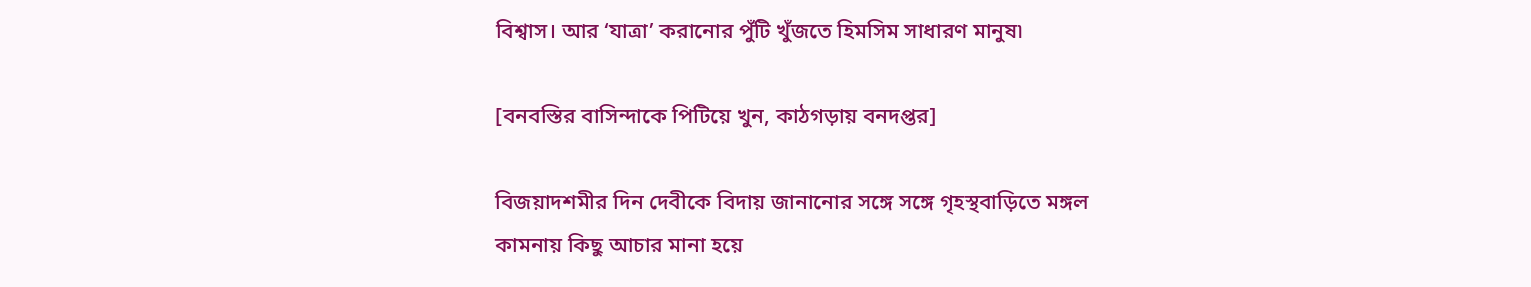বিশ্বাস। আর ‘যাত্রা’ করানোর পুঁটি খুঁজতে হিমসিম সাধারণ মানুষ৷

[বনবস্তির বাসিন্দাকে পিটিয়ে খুন, কাঠগড়ায় বনদপ্তর]

বিজয়াদশমীর দিন দেবীকে বিদায় জানানোর সঙ্গে সঙ্গে গৃহস্থবাড়িতে মঙ্গল কামনায় কিছু আচার মানা হয়ে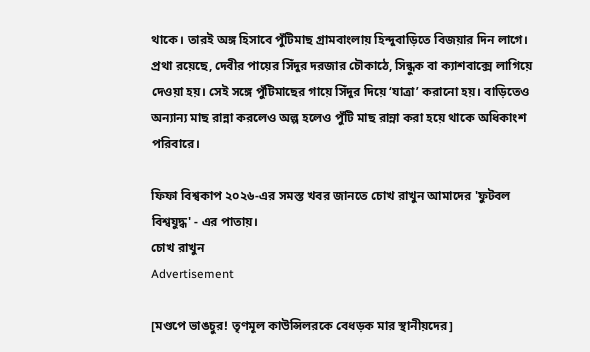থাকে। তারই অঙ্গ হিসাবে পুঁটিমাছ গ্রামবাংলায় হিন্দুবাড়িতে বিজয়ার দিন লাগে। প্রথা রয়েছে, দেবীর পায়ের সিঁদুর দরজার চৌকাঠে, সিন্ধুক বা ক্যাশবাক্সে লাগিয়ে দেওয়া হয়। সেই সঙ্গে পুঁটিমাছের গায়ে সিঁদুর দিয়ে ‘যাত্রা’ করানো হয়। বাড়িতেও অন্যান্য মাছ রা‌ন্না করলেও অল্প হলেও পুঁটি মাছ রান্না করা হয়ে থাকে অধিকাংশ পরিবারে।

ফিফা বিশ্বকাপ ২০২৬-এর সমস্ত খবর জানতে চোখ রাখুন আমাদের 'ফুটবল বিশ্বযুদ্ধ' - এর পাতায়।
চোখ রাখুন
Advertisement

[মণ্ডপে ভাঙচুর! তৃণমূল কাউন্সিলরকে বেধড়ক মার স্থানীয়দের]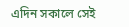এদিন সকালে সেই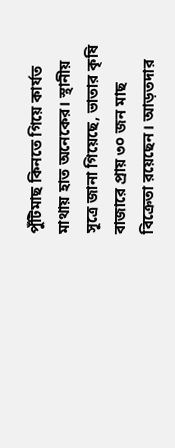পুঁটিমাছ কিনতে গিয়ে কার্যত মাথায় হাত অনেকের। স্থানীয় সূত্রে জানা গিয়েছে, ভাতার কৃষি বাজারে প্রায় ৩০ জন মাছ বিক্রেতা রয়েছেন। আড়তদার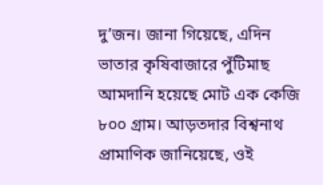দু’জন। জানা গিয়েছে, এদিন ভাতার কৃষিবাজারে পুঁটিমাছ আমদানি হয়েছে মোট এক কেজি ৮০০ গ্রাম। আড়তদার বিশ্বনাথ প্রামাণিক জানিয়েছে, ওই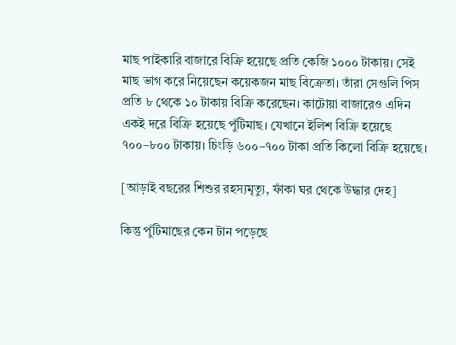মাছ পাইকারি বাজারে বিক্রি হয়েছে প্রতি কেজি ১০০০ টাকায়। সেই মাছ ভাগ করে নিয়েছেন কয়েকজন মাছ বিক্রেতা। তাঁরা সেগুলি পিস প্রতি ৮ থেকে ১০ টাকায় বিক্রি করেছেন। কাটোয়া বাজারেও এদিন একই দরে বিক্রি হয়েছে পুঁটিমাছ। যেখানে ইলিশ বিক্রি হয়েছে ৭০০–৮০০ টাকায়। চিংড়ি ৬০০–৭০০ টাকা প্রতি কিলো বিক্রি হয়েছে।

[আড়াই বছরের শিশুর রহস্যমৃত্যু, ফাঁকা ঘর থেকে উদ্ধার দেহ]

কিন্তু পুঁটিমাছের কেন টান পড়েছে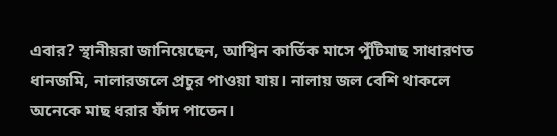এবার? স্থানীয়রা জানিয়েছেন, আশ্বিন কার্তিক মাসে পুঁটিমাছ সাধারণত ধানজমি, নালারজলে প্রচুর পাওয়া যায়। নালায় জল বেশি থাকলে অনেকে মাছ ধরার ফাঁদ পাতেন।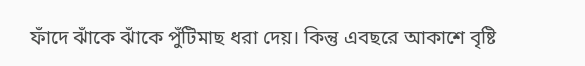ফাঁদে ঝাঁকে ঝাঁকে পুঁটিমাছ ধরা দেয়। কিন্তু এবছরে আকাশে বৃষ্টি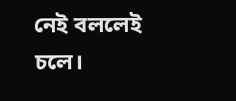নেই বললেই চলে।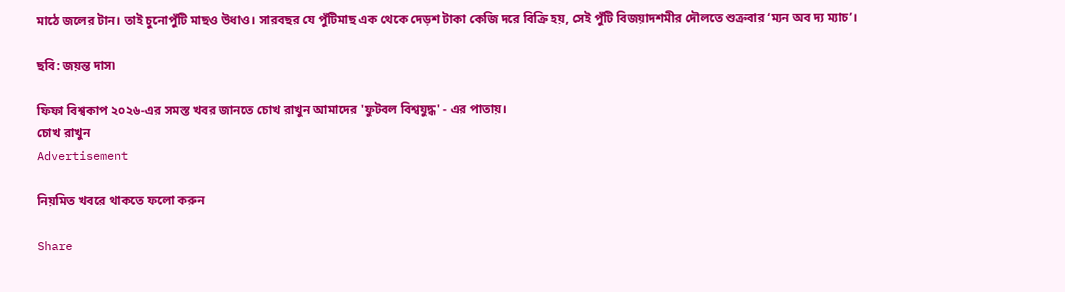মাঠে জলের টান। তাই চুনোপুঁটি মাছও উধাও। সারবছর যে পুঁটিমাছ এক থেকে দেড়শ টাকা কেজি দরে বিক্রি হয়, সেই পুঁটি বিজয়াদশমীর দৌলতে শুক্রবার ‘ম্যন অব দ্য ম্যাচ’।

ছবি: জয়ন্ত দাস৷

ফিফা বিশ্বকাপ ২০২৬-এর সমস্ত খবর জানতে চোখ রাখুন আমাদের 'ফুটবল বিশ্বযুদ্ধ' - এর পাতায়।
চোখ রাখুন
Advertisement

নিয়মিত খবরে থাকতে ফলো করুন

Share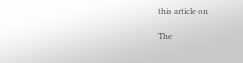this article on

The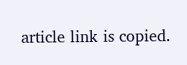article link is copied.